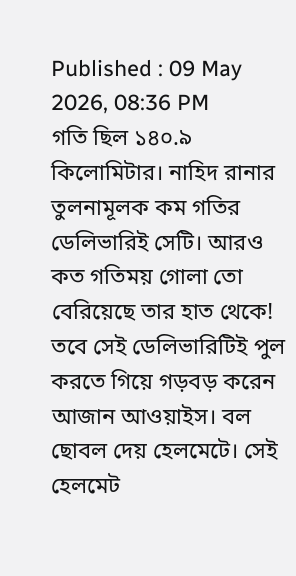Published : 09 May 2026, 08:36 PM
গতি ছিল ১৪০.৯ কিলোমিটার। নাহিদ রানার তুলনামূলক কম গতির ডেলিভারিই সেটি। আরও কত গতিময় গোলা তো বেরিয়েছে তার হাত থেকে! তবে সেই ডেলিভারিটিই পুল করতে গিয়ে গড়বড় করেন আজান আওয়াইস। বল ছোবল দেয় হেলমেটে। সেই হেলমেট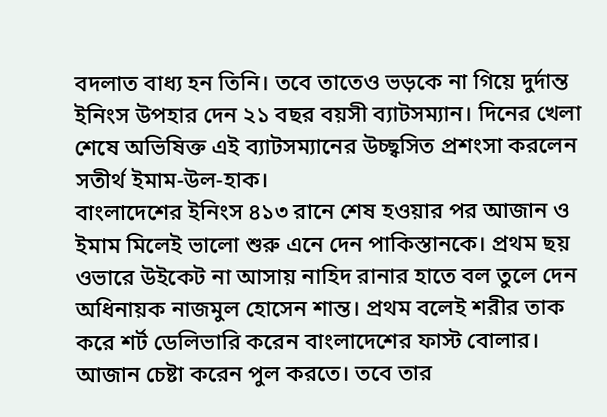বদলাত বাধ্য হন তিনি। তবে তাতেও ভড়কে না গিয়ে দুর্দান্ত ইনিংস উপহার দেন ২১ বছর বয়সী ব্যাটসম্যান। দিনের খেলা শেষে অভিষিক্ত এই ব্যাটসম্যানের উচ্ছ্বসিত প্রশংসা করলেন সতীর্থ ইমাম-উল-হাক।
বাংলাদেশের ইনিংস ৪১৩ রানে শেষ হওয়ার পর আজান ও ইমাম মিলেই ভালো শুরু এনে দেন পাকিস্তানকে। প্রথম ছয় ওভারে উইকেট না আসায় নাহিদ রানার হাতে বল তুলে দেন অধিনায়ক নাজমুল হোসেন শান্ত। প্রথম বলেই শরীর তাক করে শর্ট ডেলিভারি করেন বাংলাদেশের ফাস্ট বোলার। আজান চেষ্টা করেন পুল করতে। তবে তার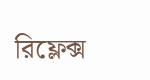রিফ্লেক্স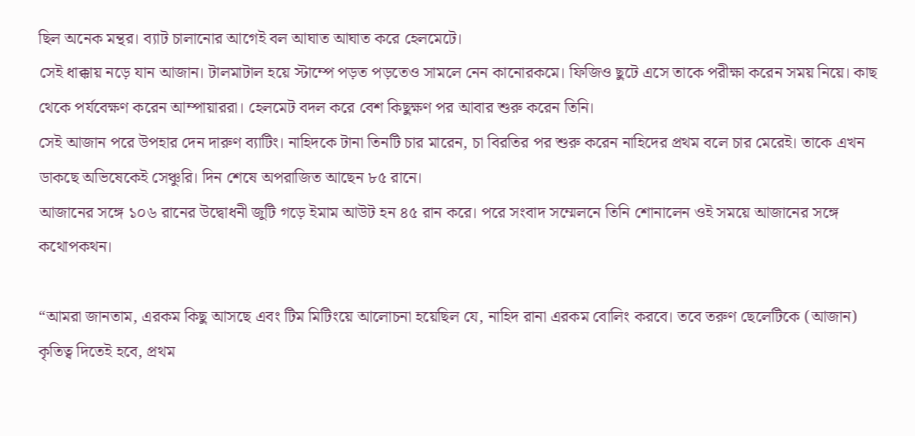ছিল অনেক মন্থর। ব্যাট চালানোর আগেই বল আঘাত আঘাত করে হেলমেটে।
সেই ধাক্কায় নড়ে যান আজান। টালমাটাল হয়ে স্টাম্পে পড়ত পড়তেও সামলে নেন কানোরকমে। ফিজিও ছুটে এসে তাকে পরীক্ষা করেন সময় নিয়ে। কাছ থেকে পর্যবেক্ষণ করেন আম্পায়াররা। হেলমেট বদল করে বেশ কিছুক্ষণ পর আবার শুরু করেন তিনি।
সেই আজান পরে উপহার দেন দারুণ ব্যাটিং। নাহিদকে টানা তিনটি চার মারেন, চা বিরতির পর শুরু করেন নাহিদের প্রথম বলে চার মেরেই। তাকে এখন ডাকছে অভিষেকেই সেঞ্চুরি। দিন শেষে অপরাজিত আছেন ৮৫ রানে।
আজানের সঙ্গে ১০৬ রানের উদ্বোধনী জুটি গড়ে ইমাম আউট হন ৪৫ রান করে। পরে সংবাদ সম্মেলনে তিনি শোনালেন ওই সময়ে আজানের সঙ্গে কথোপকথন।

“আমরা জানতাম, এরকম কিছু আসছে এবং টিম মিটিংয়ে আলোচনা হয়েছিল যে, নাহিদ রানা এরকম বোলিং করবে। তবে তরুণ ছেলেটিকে (আজান) কৃতিত্ব দিতেই হবে, প্রথম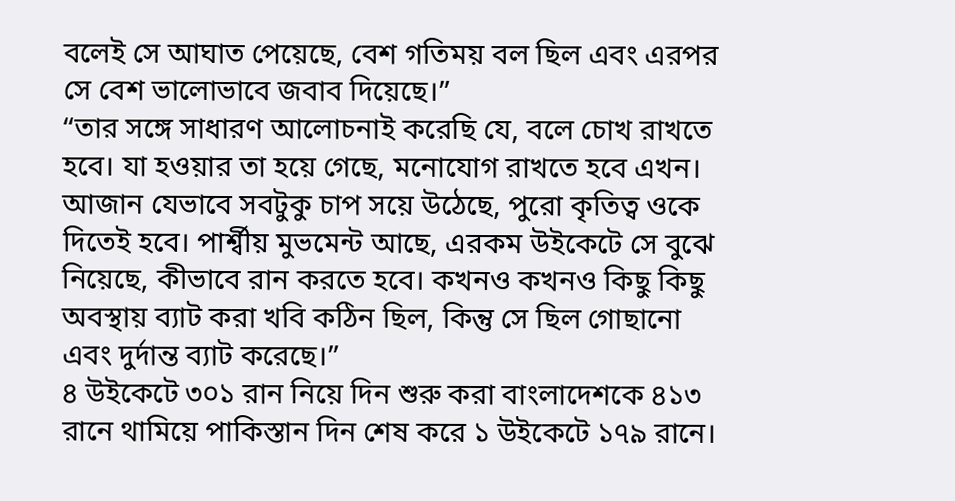বলেই সে আঘাত পেয়েছে, বেশ গতিময় বল ছিল এবং এরপর সে বেশ ভালোভাবে জবাব দিয়েছে।”
“তার সঙ্গে সাধারণ আলোচনাই করেছি যে, বলে চোখ রাখতে হবে। যা হওয়ার তা হয়ে গেছে, মনোযোগ রাখতে হবে এখন। আজান যেভাবে সবটুকু চাপ সয়ে উঠেছে, পুরো কৃতিত্ব ওকে দিতেই হবে। পার্শ্বীয় মুভমেন্ট আছে, এরকম উইকেটে সে বুঝে নিয়েছে, কীভাবে রান করতে হবে। কখনও কখনও কিছু কিছু অবস্থায় ব্যাট করা খবি কঠিন ছিল, কিন্তু সে ছিল গোছানো এবং দুর্দান্ত ব্যাট করেছে।”
৪ উইকেটে ৩০১ রান নিয়ে দিন শুরু করা বাংলাদেশকে ৪১৩ রানে থামিয়ে পাকিস্তান দিন শেষ করে ১ উইকেটে ১৭৯ রানে।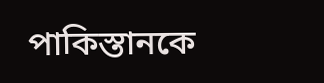পাকিস্তানকে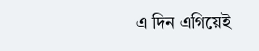এ দিন এগিয়েই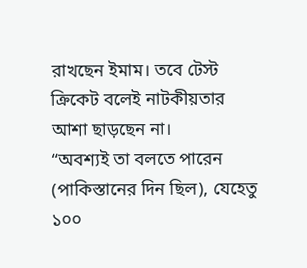রাখছেন ইমাম। তবে টেস্ট ক্রিকেট বলেই নাটকীয়তার আশা ছাড়ছেন না।
“অবশ্যই তা বলতে পারেন (পাকিস্তানের দিন ছিল), যেহেতু ১০০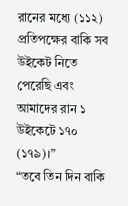রানের মধ্যে (১১২) প্রতিপক্ষের বাকি সব উইকেট নিতে পেরেছি এবং আমাদের রান ১ উইকেটে ১৭০ (১৭৯)।”
“তবে তিন দিন বাকি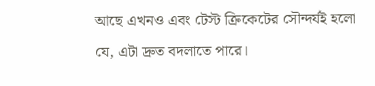আছে এখনও এবং টেস্ট ক্রিকেটের সৌন্দর্যই হলো যে, এটা দ্রুত বদলাতে পারে।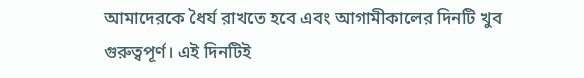আমাদেরকে ধৈর্য রাখতে হবে এবং আগামীকালের দিনটি খুব গুরুত্বপূর্ণ। এই দিনটিই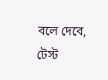বলে দেবে, টেস্ট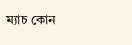ম্যাচ কোন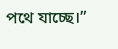পথে যাচ্ছে।”